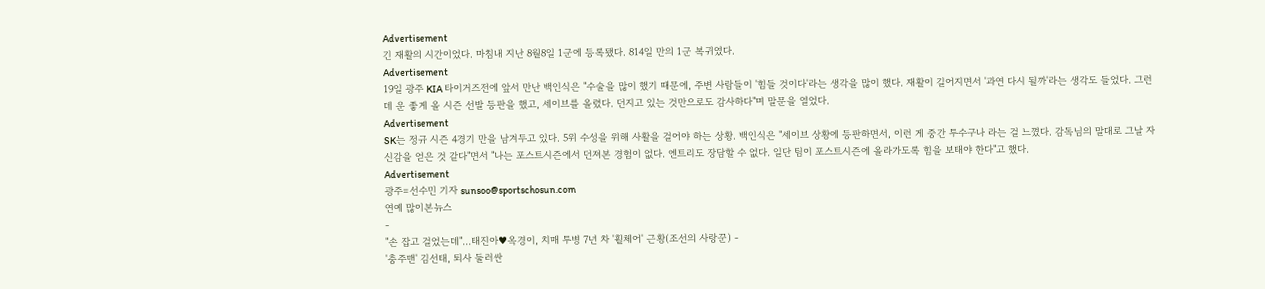Advertisement
긴 재활의 시간이었다. 마침내 지난 8월8일 1군에 등록됐다. 814일 만의 1군 복귀였다.
Advertisement
19일 광주 KIA 타이거즈전에 앞서 만난 백인식은 "수술을 많이 했기 때문에, 주변 사람들이 '힘들 것이다'라는 생각을 많이 했다. 재활이 길어지면서 '과연 다시 될까'라는 생각도 들었다. 그런데 운 좋게 올 시즌 선발 등판을 했고, 세이브를 올렸다. 던지고 있는 것만으로도 감사하다"며 말문을 열었다.
Advertisement
SK는 정규 시즌 4경기 만을 남겨두고 있다. 5위 수성을 위해 사활을 걸어야 하는 상황. 백인식은 "세이브 상황에 등판하면서, 이런 게 중간 투수구나 라는 걸 느꼈다. 감독님의 말대로 그날 자신감을 얻은 것 같다"면서 "나는 포스트시즌에서 던져본 경험이 없다. 엔트리도 장담할 수 없다. 일단 팀이 포스트시즌에 올라가도록 힘을 보태야 한다"고 했다.
Advertisement
광주=선수민 기자 sunsoo@sportschosun.com
연예 많이본뉴스
-
"손 잡고 걸었는데"…태진아♥옥경이, 치매 투병 7년 차 '휠체어' 근황(조선의 사랑꾼) -
'충주맨' 김선태, 퇴사 둘러싼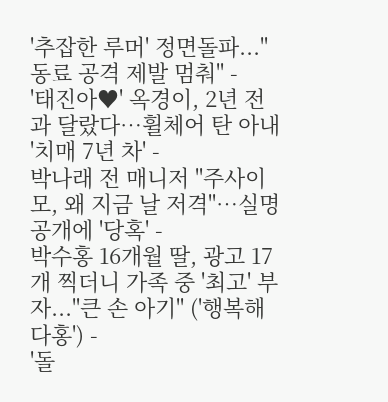'추잡한 루머' 정면돌파..."동료 공격 제발 멈춰" -
'태진아♥' 옥경이, 2년 전과 달랐다…휠체어 탄 아내 '치매 7년 차' -
박나래 전 매니저 "주사이모, 왜 지금 날 저격"…실명 공개에 '당혹' -
박수홍 16개월 딸, 광고 17개 찍더니 가족 중 '최고' 부자..."큰 손 아기" ('행복해다홍') -
'돌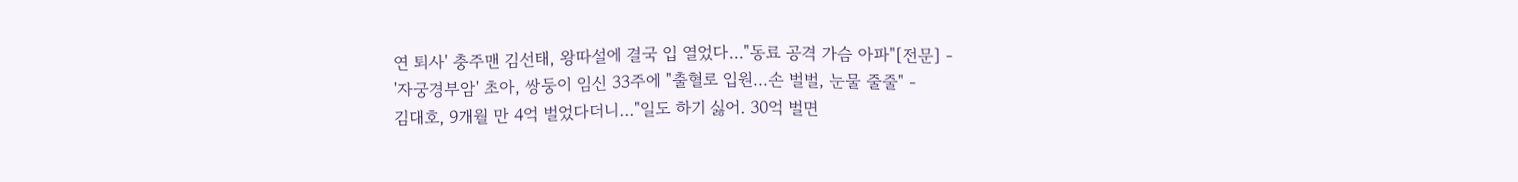연 퇴사' 충주맨 김선태, 왕따설에 결국 입 열었다…"동료 공격 가슴 아파"[전문] -
'자궁경부암' 초아, 쌍둥이 임신 33주에 "출혈로 입원...손 벌벌, 눈물 줄줄" -
김대호, 9개월 만 4억 벌었다더니..."일도 하기 싫어. 30억 벌면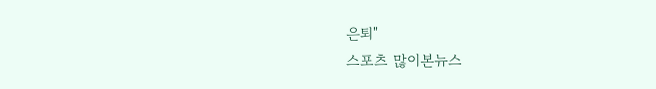은퇴"
스포츠 많이본뉴스